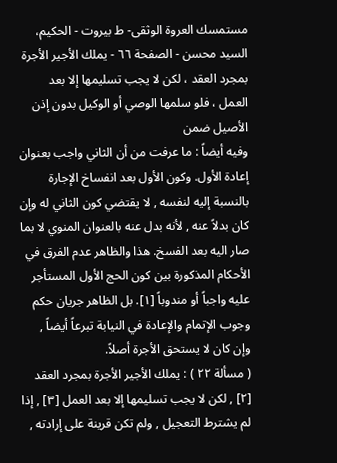مستمسك العروة الوثقى- ط بیروت - الحكيم، السيد محسن - الصفحة ٦٦ - يملك الأجير الأجرة بمجرد العقد ، لكن لا يجب تسليمها إلا بعد العمل ، فلو سلمها الوصي أو الوكيل بدون إذن الأصيل ضمن
وفيه أيضاً : ما عرفت من أن الثاني واجب بعنوان إعادة الأول. وكون الأول بعد انفساخ الإجارة بالنسبة إليه لنفسه , لا يقتضي كون الثاني له وإن كان بدلاً عنه , لأنه بدل عنه بالعنوان المنوي لا بما صار اليه بعد الفسخ. هذا والظاهر عدم الفرق في الأحكام المذكورة بين كون الحج الأول المستأجر عليه واجباً أو مندوباً [١]. بل الظاهر جريان حكم وجوب الإتمام والإعادة في النيابة تبرعاً أيضاً , وإن كان لا يستحق الأجرة أصلاً.
( مسألة ٢٢ ) : يملك الأجير الأجرة بمجرد العقد [٢] , لكن لا يجب تسليمها إلا بعد العمل [٣] , إذا لم يشترط التعجيل , ولم تكن قرينة على إرادته ,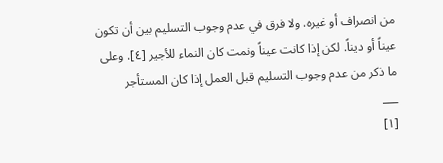من انصراف أو غيره. ولا فرق في عدم وجوب التسليم بين أن تكون عيناً أو ديناً. لكن إذا كانت عيناً ونمت كان النماء للأجير [٤]. وعلى ما ذكر من عدم وجوب التسليم قبل العمل إذا كان المستأجر
___
[١]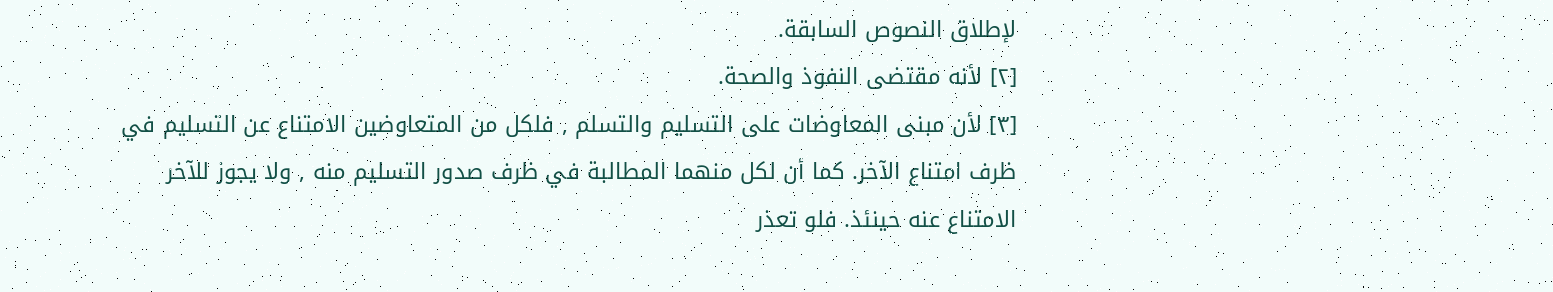لإطلاق النصوص السابقة.
[٢] لأنه مقتضى النفوذ والصحة.
[٣] لأن مبنى المعاوضات على التسليم والتسلم , فلكل من المتعاوضين الامتناع عن التسليم في ظرف امتناع الآخر. كما أن لكل منهما المطالبة في ظرف صدور التسليم منه , ولا يجوز للآخر الامتناع عنه حينئذ. فلو تعذر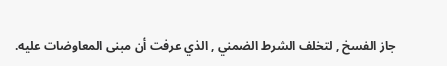جاز الفسخ , لتخلف الشرط الضمني , الذي عرفت أن مبنى المعاوضات عليه.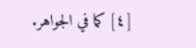[٤] كما في الجواهر.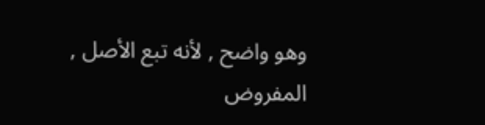وهو واضح , لأنه تبع الأصل , المفروض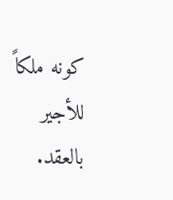كونه ملكاً للأجير بالعقد.